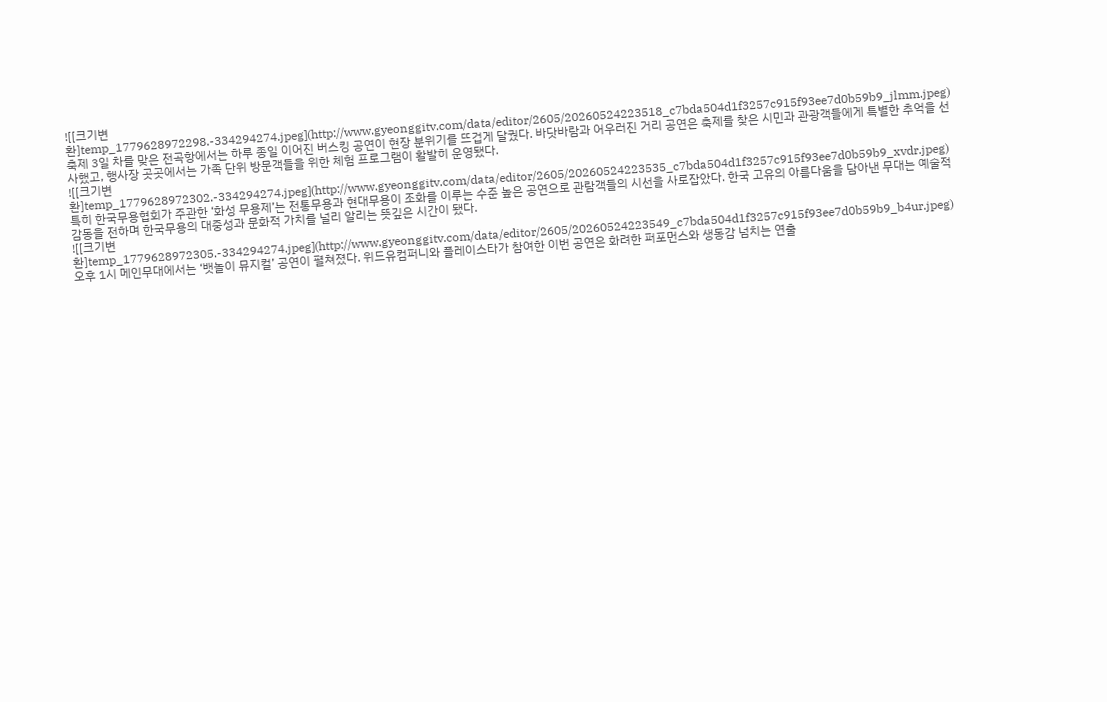![[크기변환]temp_1779628972298.-334294274.jpeg](http://www.gyeonggitv.com/data/editor/2605/20260524223518_c7bda504d1f3257c915f93ee7d0b59b9_jlmm.jpeg)
축제 3일 차를 맞은 전곡항에서는 하루 종일 이어진 버스킹 공연이 현장 분위기를 뜨겁게 달궜다. 바닷바람과 어우러진 거리 공연은 축제를 찾은 시민과 관광객들에게 특별한 추억을 선사했고, 행사장 곳곳에서는 가족 단위 방문객들을 위한 체험 프로그램이 활발히 운영됐다.
![[크기변환]temp_1779628972302.-334294274.jpeg](http://www.gyeonggitv.com/data/editor/2605/20260524223535_c7bda504d1f3257c915f93ee7d0b59b9_xvdr.jpeg)
특히 한국무용협회가 주관한 ‘화성 무용제’는 전통무용과 현대무용이 조화를 이루는 수준 높은 공연으로 관람객들의 시선을 사로잡았다. 한국 고유의 아름다움을 담아낸 무대는 예술적 감동을 전하며 한국무용의 대중성과 문화적 가치를 널리 알리는 뜻깊은 시간이 됐다.
![[크기변환]temp_1779628972305.-334294274.jpeg](http://www.gyeonggitv.com/data/editor/2605/20260524223549_c7bda504d1f3257c915f93ee7d0b59b9_b4ur.jpeg)
오후 1시 메인무대에서는 ‘뱃놀이 뮤지컬’ 공연이 펼쳐졌다. 위드유컴퍼니와 플레이스타가 참여한 이번 공연은 화려한 퍼포먼스와 생동감 넘치는 연출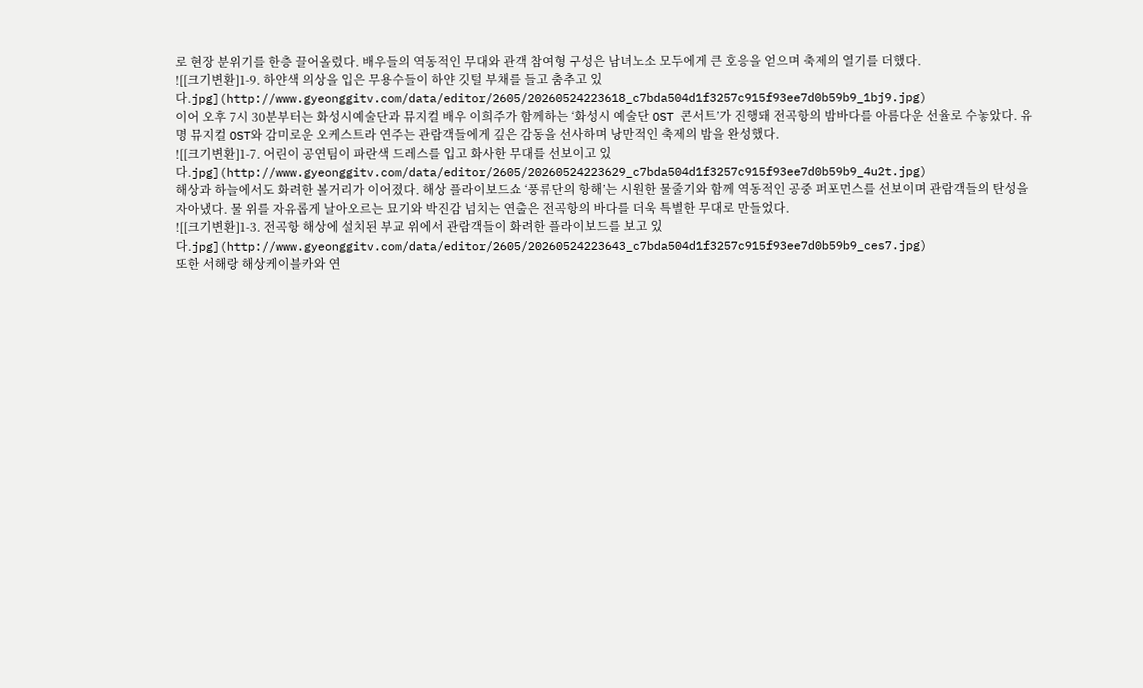로 현장 분위기를 한층 끌어올렸다. 배우들의 역동적인 무대와 관객 참여형 구성은 남녀노소 모두에게 큰 호응을 얻으며 축제의 열기를 더했다.
![[크기변환]1-9. 하얀색 의상을 입은 무용수들이 하얀 깃털 부채를 들고 춤추고 있다.jpg](http://www.gyeonggitv.com/data/editor/2605/20260524223618_c7bda504d1f3257c915f93ee7d0b59b9_1bj9.jpg)
이어 오후 7시 30분부터는 화성시예술단과 뮤지컬 배우 이희주가 함께하는 ‘화성시 예술단 OST 콘서트’가 진행돼 전곡항의 밤바다를 아름다운 선율로 수놓았다. 유명 뮤지컬 OST와 감미로운 오케스트라 연주는 관람객들에게 깊은 감동을 선사하며 낭만적인 축제의 밤을 완성했다.
![[크기변환]1-7. 어린이 공연팀이 파란색 드레스를 입고 화사한 무대를 선보이고 있다.jpg](http://www.gyeonggitv.com/data/editor/2605/20260524223629_c7bda504d1f3257c915f93ee7d0b59b9_4u2t.jpg)
해상과 하늘에서도 화려한 볼거리가 이어졌다. 해상 플라이보드쇼 ‘풍류단의 항해’는 시원한 물줄기와 함께 역동적인 공중 퍼포먼스를 선보이며 관람객들의 탄성을 자아냈다. 물 위를 자유롭게 날아오르는 묘기와 박진감 넘치는 연출은 전곡항의 바다를 더욱 특별한 무대로 만들었다.
![[크기변환]1-3. 전곡항 해상에 설치된 부교 위에서 관람객들이 화려한 플라이보드를 보고 있다.jpg](http://www.gyeonggitv.com/data/editor/2605/20260524223643_c7bda504d1f3257c915f93ee7d0b59b9_ces7.jpg)
또한 서해랑 해상케이블카와 연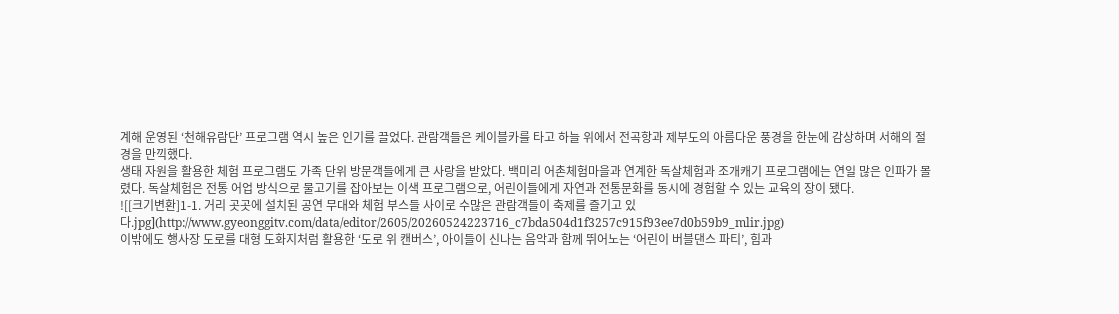계해 운영된 ‘천해유람단’ 프로그램 역시 높은 인기를 끌었다. 관람객들은 케이블카를 타고 하늘 위에서 전곡항과 제부도의 아름다운 풍경을 한눈에 감상하며 서해의 절경을 만끽했다.
생태 자원을 활용한 체험 프로그램도 가족 단위 방문객들에게 큰 사랑을 받았다. 백미리 어촌체험마을과 연계한 독살체험과 조개캐기 프로그램에는 연일 많은 인파가 몰렸다. 독살체험은 전통 어업 방식으로 물고기를 잡아보는 이색 프로그램으로, 어린이들에게 자연과 전통문화를 동시에 경험할 수 있는 교육의 장이 됐다.
![[크기변환]1-1. 거리 곳곳에 설치된 공연 무대와 체험 부스들 사이로 수많은 관람객들이 축제를 즐기고 있다.jpg](http://www.gyeonggitv.com/data/editor/2605/20260524223716_c7bda504d1f3257c915f93ee7d0b59b9_mlir.jpg)
이밖에도 행사장 도로를 대형 도화지처럼 활용한 ‘도로 위 캔버스’, 아이들이 신나는 음악과 함께 뛰어노는 ‘어린이 버블댄스 파티’, 힘과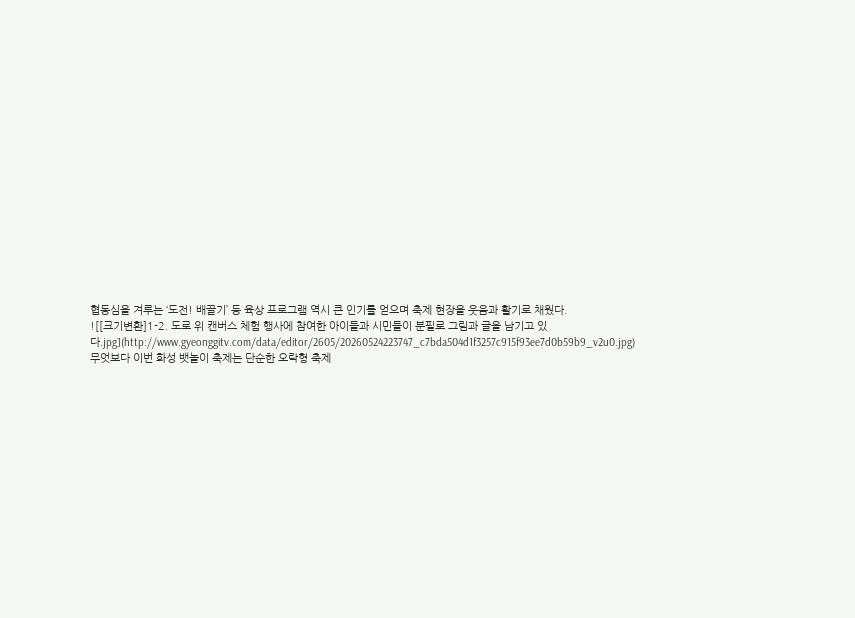협동심을 겨루는 ‘도전! 배끌기’ 등 육상 프로그램 역시 큰 인기를 얻으며 축제 현장을 웃음과 활기로 채웠다.
![[크기변환]1-2. 도로 위 캔버스 체험 행사에 참여한 아이들과 시민들이 분필로 그림과 글을 남기고 있다.jpg](http://www.gyeonggitv.com/data/editor/2605/20260524223747_c7bda504d1f3257c915f93ee7d0b59b9_v2u0.jpg)
무엇보다 이번 화성 뱃놀이 축제는 단순한 오락형 축제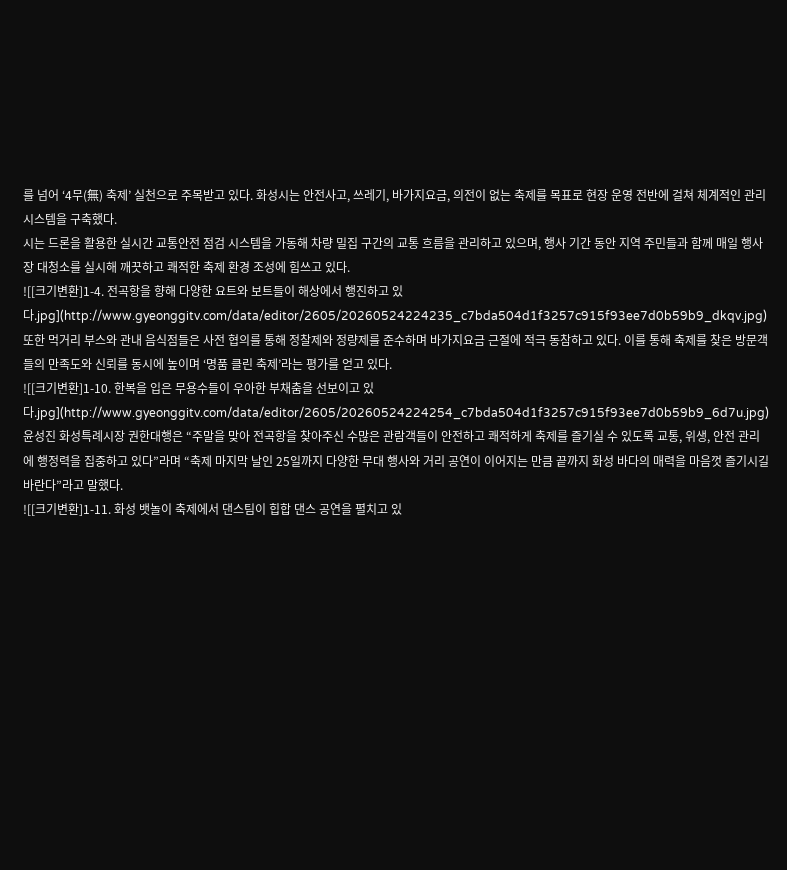를 넘어 ‘4무(無) 축제’ 실천으로 주목받고 있다. 화성시는 안전사고, 쓰레기, 바가지요금, 의전이 없는 축제를 목표로 현장 운영 전반에 걸쳐 체계적인 관리 시스템을 구축했다.
시는 드론을 활용한 실시간 교통안전 점검 시스템을 가동해 차량 밀집 구간의 교통 흐름을 관리하고 있으며, 행사 기간 동안 지역 주민들과 함께 매일 행사장 대청소를 실시해 깨끗하고 쾌적한 축제 환경 조성에 힘쓰고 있다.
![[크기변환]1-4. 전곡항을 향해 다양한 요트와 보트들이 해상에서 행진하고 있다.jpg](http://www.gyeonggitv.com/data/editor/2605/20260524224235_c7bda504d1f3257c915f93ee7d0b59b9_dkqv.jpg)
또한 먹거리 부스와 관내 음식점들은 사전 협의를 통해 정찰제와 정량제를 준수하며 바가지요금 근절에 적극 동참하고 있다. 이를 통해 축제를 찾은 방문객들의 만족도와 신뢰를 동시에 높이며 ‘명품 클린 축제’라는 평가를 얻고 있다.
![[크기변환]1-10. 한복을 입은 무용수들이 우아한 부채춤을 선보이고 있다.jpg](http://www.gyeonggitv.com/data/editor/2605/20260524224254_c7bda504d1f3257c915f93ee7d0b59b9_6d7u.jpg)
윤성진 화성특례시장 권한대행은 “주말을 맞아 전곡항을 찾아주신 수많은 관람객들이 안전하고 쾌적하게 축제를 즐기실 수 있도록 교통, 위생, 안전 관리에 행정력을 집중하고 있다”라며 “축제 마지막 날인 25일까지 다양한 무대 행사와 거리 공연이 이어지는 만큼 끝까지 화성 바다의 매력을 마음껏 즐기시길 바란다”라고 말했다.
![[크기변환]1-11. 화성 뱃놀이 축제에서 댄스팀이 힙합 댄스 공연을 펼치고 있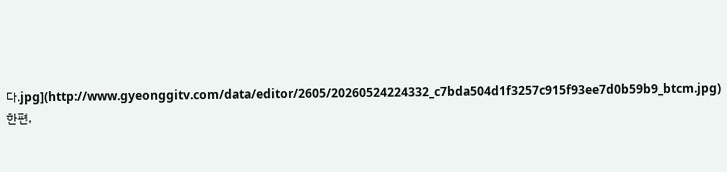다.jpg](http://www.gyeonggitv.com/data/editor/2605/20260524224332_c7bda504d1f3257c915f93ee7d0b59b9_btcm.jpg)
한편,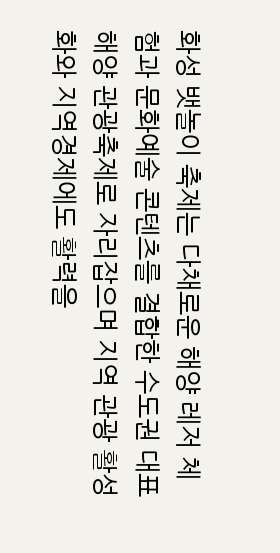화성 뱃놀이 축제는 다채로운 해양 레저 체험과 문화예술 콘텐츠를 결합한 수도권 대표 해양 관광축제로 자리잡으며 지역 관광 활성화와 지역경제에도 활력을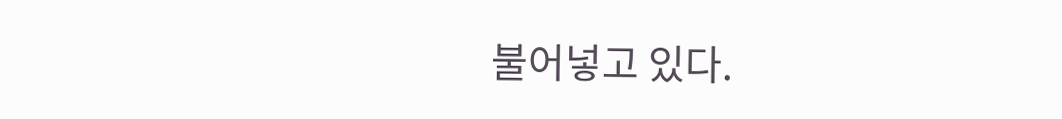불어넣고 있다.